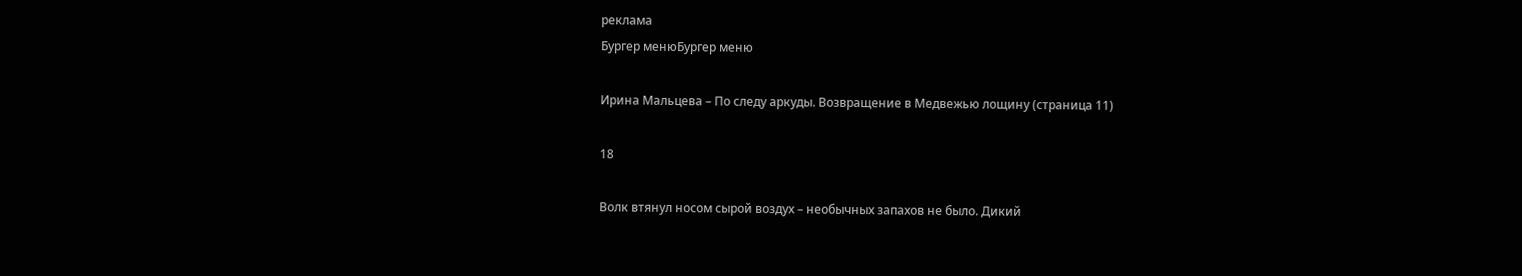реклама
Бургер менюБургер меню

Ирина Мальцева – По следу аркуды. Возвращение в Медвежью лощину (страница 11)

18

Волк втянул носом сырой воздух – необычных запахов не было. Дикий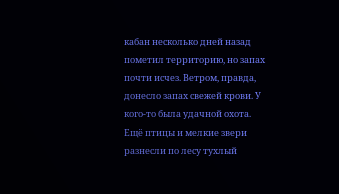кабан несколько дней назад пометил территорию, но запах почти исчез. Ветром, правда, донесло запах свежей крови. У кого-то была удачной охота. Ещё птицы и мелкие звери разнесли по лесу тухлый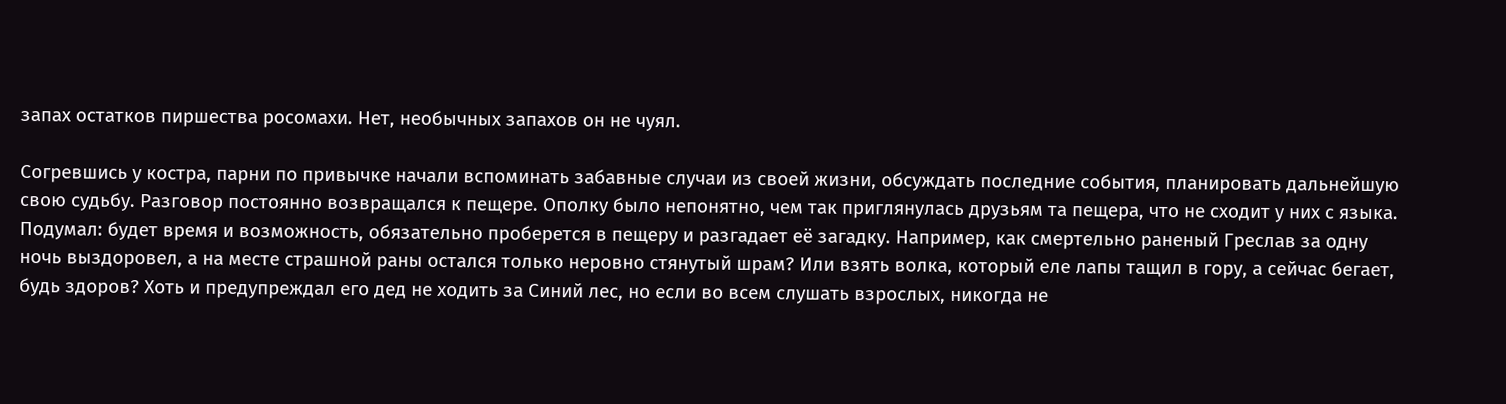запах остатков пиршества росомахи. Нет, необычных запахов он не чуял.

Согревшись у костра, парни по привычке начали вспоминать забавные случаи из своей жизни, обсуждать последние события, планировать дальнейшую свою судьбу. Разговор постоянно возвращался к пещере. Ополку было непонятно, чем так приглянулась друзьям та пещера, что не сходит у них с языка. Подумал: будет время и возможность, обязательно проберется в пещеру и разгадает её загадку. Например, как смертельно раненый Греслав за одну ночь выздоровел, а на месте страшной раны остался только неровно стянутый шрам? Или взять волка, который еле лапы тащил в гору, а сейчас бегает, будь здоров? Хоть и предупреждал его дед не ходить за Синий лес, но если во всем слушать взрослых, никогда не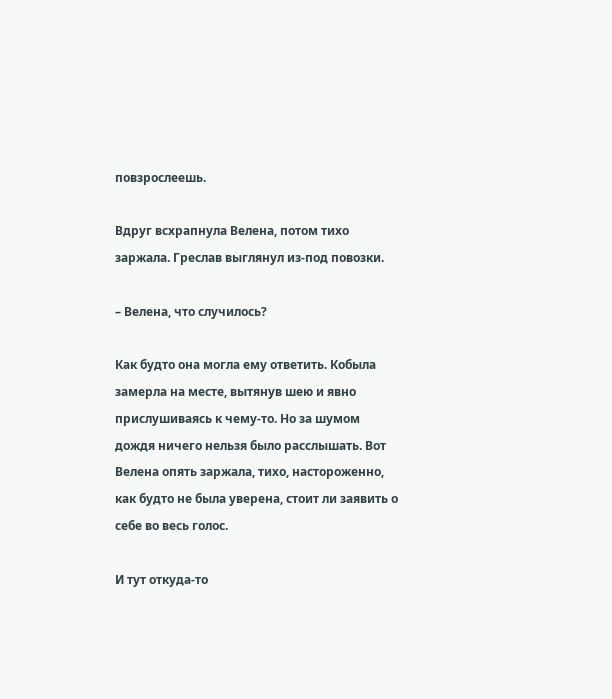повзрослеешь.

Вдруг всхрапнула Велена, потом тихо заржала. Греслав выглянул из-под повозки.

– Велена, что случилось?

Как будто она могла ему ответить. Кобыла замерла на месте, вытянув шею и явно прислушиваясь к чему-то. Но за шумом дождя ничего нельзя было расслышать. Вот Велена опять заржала, тихо, настороженно, как будто не была уверена, стоит ли заявить о себе во весь голос.

И тут откуда-то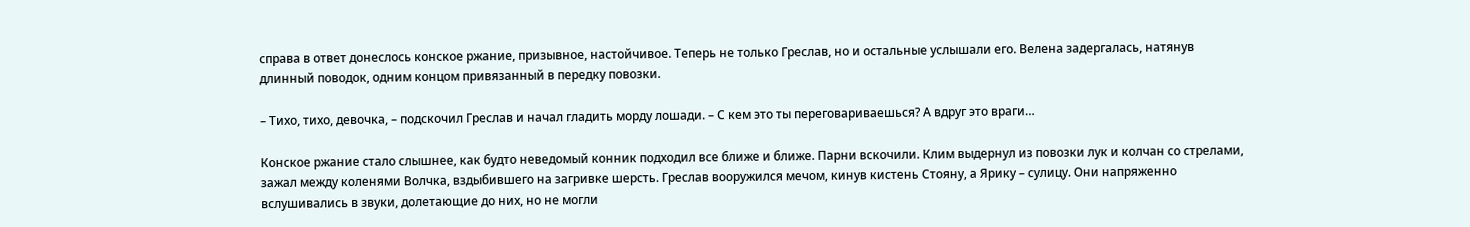справа в ответ донеслось конское ржание, призывное, настойчивое. Теперь не только Греслав, но и остальные услышали его. Велена задергалась, натянув длинный поводок, одним концом привязанный в передку повозки.

– Тихо, тихо, девочка, – подскочил Греслав и начал гладить морду лошади. – С кем это ты переговариваешься? А вдруг это враги…

Конское ржание стало слышнее, как будто неведомый конник подходил все ближе и ближе. Парни вскочили. Клим выдернул из повозки лук и колчан со стрелами, зажал между коленями Волчка, вздыбившего на загривке шерсть. Греслав вооружился мечом, кинув кистень Стояну, а Ярику – сулицу. Они напряженно вслушивались в звуки, долетающие до них, но не могли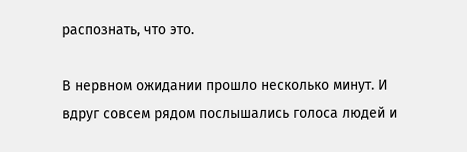распознать, что это.

В нервном ожидании прошло несколько минут. И вдруг совсем рядом послышались голоса людей и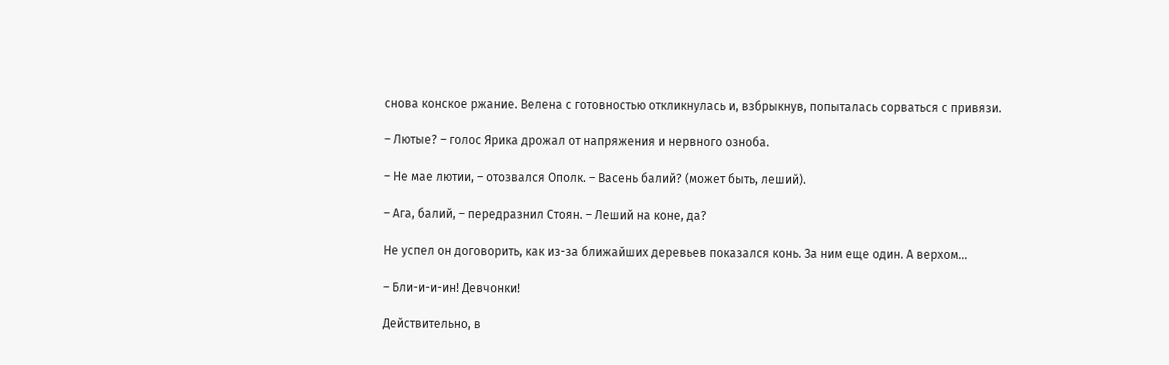снова конское ржание. Велена с готовностью откликнулась и, взбрыкнув, попыталась сорваться с привязи.

– Лютые? – голос Ярика дрожал от напряжения и нервного озноба.

– Не мае лютии, – отозвался Ополк. – Васень балий? (может быть, леший).

– Ага, балий, – передразнил Стоян. – Леший на коне, да?

Не успел он договорить, как из-за ближайших деревьев показался конь. За ним еще один. А верхом…

– Бли-и-и-ин! Девчонки!

Действительно, в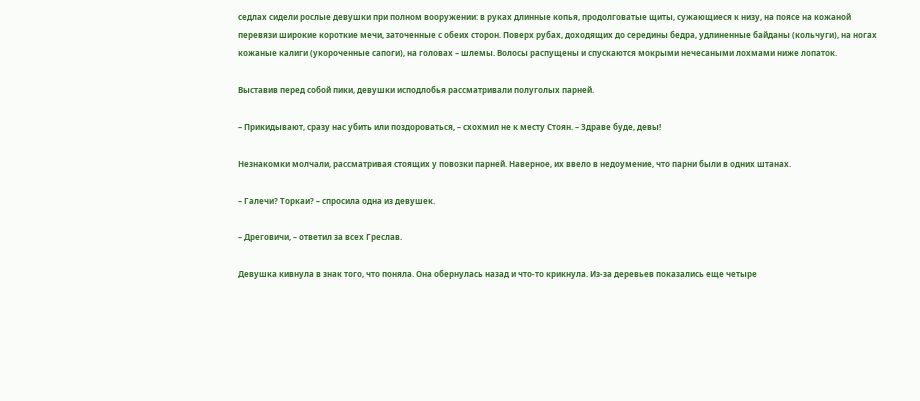седлах сидели рослые девушки при полном вооружении: в руках длинные копья, продолговатые щиты, сужающиеся к низу, на поясе на кожаной перевязи широкие короткие мечи, заточенные с обеих сторон. Поверх рубах, доходящих до середины бедра, удлиненные байданы (кольчуги), на ногах кожаные калиги (укороченные сапоги), на головах – шлемы. Волосы распущены и спускаются мокрыми нечесаными лохмами ниже лопаток.

Выставив перед собой пики, девушки исподлобья рассматривали полуголых парней.

– Прикидывают, сразу нас убить или поздороваться, – схохмил не к месту Стоян. – Здраве буде, девы!

Незнакомки молчали, рассматривая стоящих у повозки парней. Наверное, их ввело в недоумение, что парни были в одних штанах.

– Галечи? Торкаи? – спросила одна из девушек.

– Дреговичи, – ответил за всех Греслав.

Девушка кивнула в знак того, что поняла. Она обернулась назад и что-то крикнула. Из-за деревьев показались еще четыре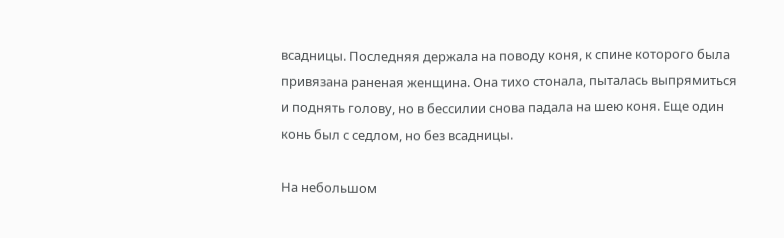всадницы. Последняя держала на поводу коня, к спине которого была привязана раненая женщина. Она тихо стонала, пыталась выпрямиться и поднять голову, но в бессилии снова падала на шею коня. Еще один конь был с седлом, но без всадницы.

На небольшом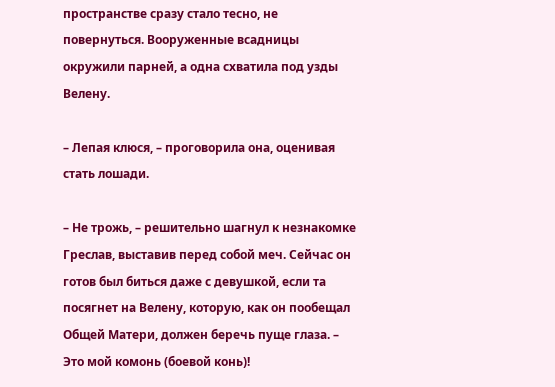пространстве сразу стало тесно, не повернуться. Вооруженные всадницы окружили парней, а одна схватила под узды Велену.

– Лепая клюся, – проговорила она, оценивая стать лошади.

– Не трожь, – решительно шагнул к незнакомке Греслав, выставив перед собой меч. Сейчас он готов был биться даже с девушкой, если та посягнет на Велену, которую, как он пообещал Общей Матери, должен беречь пуще глаза. – Это мой комонь (боевой конь)!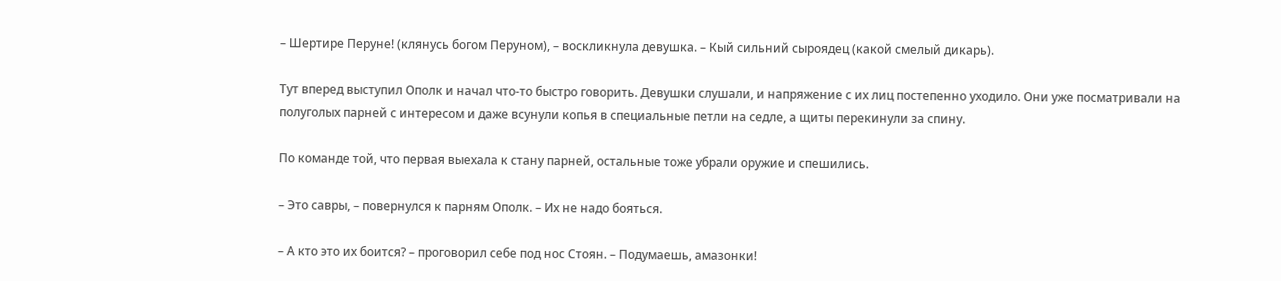– Шертире Перуне! (клянусь богом Перуном), – воскликнула девушка. – Кый сильний сыроядец (какой смелый дикарь).

Тут вперед выступил Ополк и начал что-то быстро говорить. Девушки слушали, и напряжение с их лиц постепенно уходило. Они уже посматривали на полуголых парней с интересом и даже всунули копья в специальные петли на седле, а щиты перекинули за спину.

По команде той, что первая выехала к стану парней, остальные тоже убрали оружие и спешились.

– Это савры, – повернулся к парням Ополк. – Их не надо бояться.

– А кто это их боится? – проговорил себе под нос Стоян. – Подумаешь, амазонки!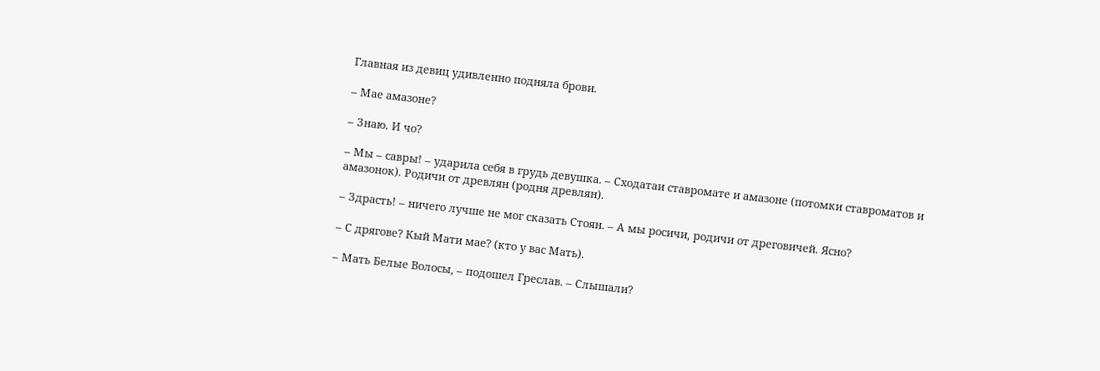Главная из девиц удивленно подняла брови.

– Мае амазоне?

– Знаю. И чо?

– Мы – савры! – ударила себя в грудь девушка. – Сходатаи ставромате и амазоне (потомки ставроматов и амазонок). Родичи от древлян (родня древлян).

– Здрасть! – ничего лучше не мог сказать Стоян. – А мы росичи, родичи от дреговичей. Ясно?

– С дрягове? Кый Мати мае? (кто у вас Мать).

– Мать Белые Волосы, – подошел Греслав. – Слышали?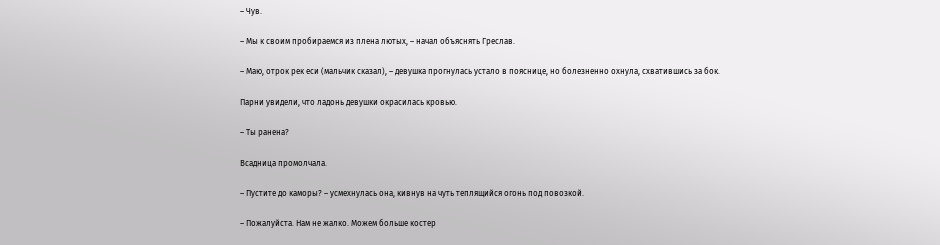– Чув.

– Мы к своим пробираемся из плена лютых, – начал объяснять Греслав.

– Маю, отрок рек еси (мальчик сказал), – девушка прогнулась устало в пояснице, но болезненно охнула, схватившись за бок.

Парни увидели, что ладонь девушки окрасилась кровью.

– Ты ранена?

Всадница промолчала.

– Пустите до каморы? – усмехнулась она, кивнув на чуть теплящийся огонь под повозкой.

– Пожалуйста. Нам не жалко. Можем больше костер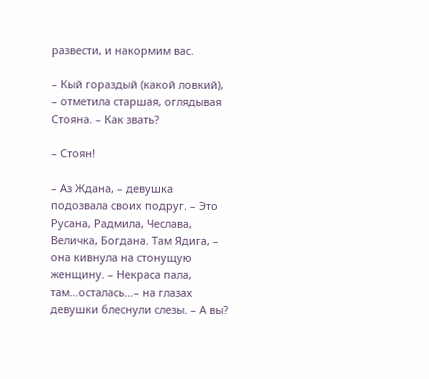развести, и накормим вас.

– Кый гораздый (какой ловкий), – отметила старшая, оглядывая Стояна. – Как звать?

– Стоян!

– Аз Ждана, – девушка подозвала своих подруг. – Это Русана, Радмила, Чеслава, Величка, Богдана. Там Ядига, – она кивнула на стонущую женщину. – Некраса пала, там…осталась…– на глазах девушки блеснули слезы. – А вы?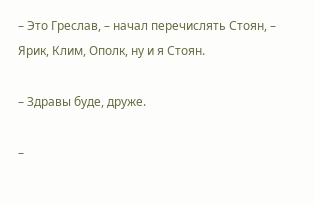– Это Греслав, – начал перечислять Стоян, – Ярик, Клим, Ополк, ну и я Стоян.

– Здравы буде, друже.

–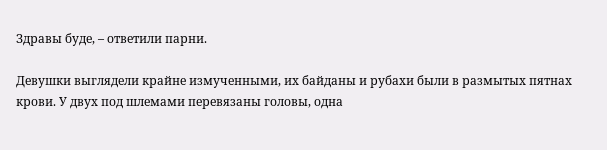Здравы буде, – ответили парни.

Девушки выглядели крайне измученными, их байданы и рубахи были в размытых пятнах крови. У двух под шлемами перевязаны головы, одна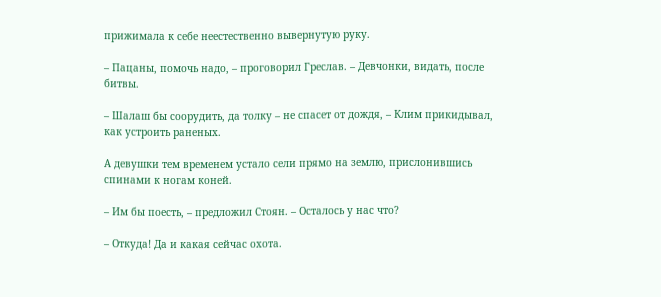прижимала к себе неестественно вывернутую руку.

– Пацаны, помочь надо, – проговорил Греслав. – Девчонки, видать, после битвы.

– Шалаш бы соорудить, да толку – не спасет от дождя, – Клим прикидывал, как устроить раненых.

А девушки тем временем устало сели прямо на землю, прислонившись спинами к ногам коней.

– Им бы поесть, – предложил Стоян. – Осталось у нас что?

– Откуда! Да и какая сейчас охота.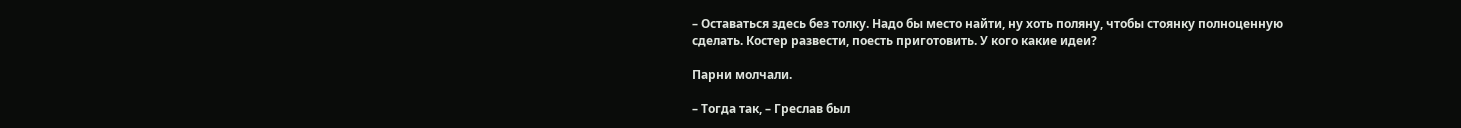– Оставаться здесь без толку. Надо бы место найти, ну хоть поляну, чтобы стоянку полноценную сделать. Костер развести, поесть приготовить. У кого какие идеи?

Парни молчали.

– Тогда так, – Греслав был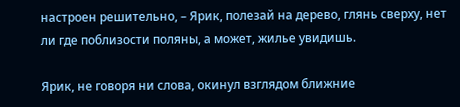настроен решительно, – Ярик, полезай на дерево, глянь сверху, нет ли где поблизости поляны, а может, жилье увидишь.

Ярик, не говоря ни слова, окинул взглядом ближние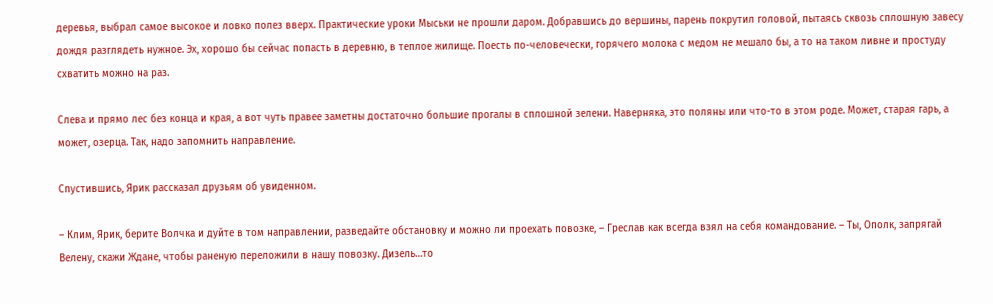деревья, выбрал самое высокое и ловко полез вверх. Практические уроки Мыськи не прошли даром. Добравшись до вершины, парень покрутил головой, пытаясь сквозь сплошную завесу дождя разглядеть нужное. Эх, хорошо бы сейчас попасть в деревню, в теплое жилище. Поесть по-человечески, горячего молока с медом не мешало бы, а то на таком ливне и простуду схватить можно на раз.

Слева и прямо лес без конца и края, а вот чуть правее заметны достаточно большие прогалы в сплошной зелени. Наверняка, это поляны или что-то в этом роде. Может, старая гарь, а может, озерца. Так, надо запомнить направление.

Спустившись, Ярик рассказал друзьям об увиденном.

– Клим, Ярик, берите Волчка и дуйте в том направлении, разведайте обстановку и можно ли проехать повозке, – Греслав как всегда взял на себя командование. – Ты, Ополк, запрягай Велену, скажи Ждане, чтобы раненую переложили в нашу повозку. Дизель…то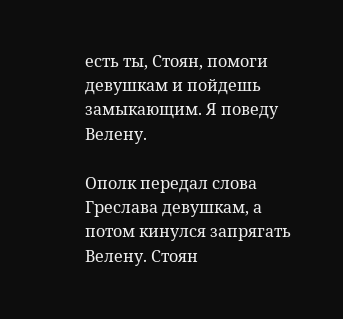есть ты, Стоян, помоги девушкам и пойдешь замыкающим. Я поведу Велену.

Ополк передал слова Греслава девушкам, а потом кинулся запрягать Велену. Стоян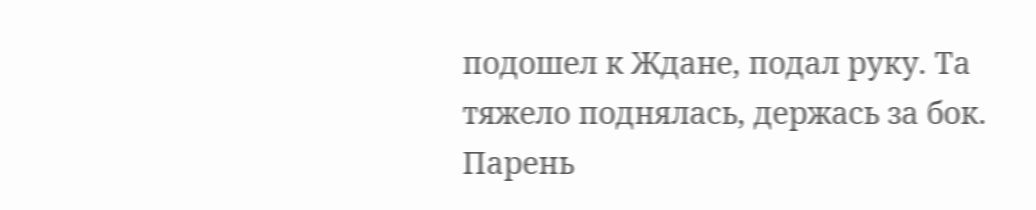подошел к Ждане, подал руку. Та тяжело поднялась, держась за бок. Парень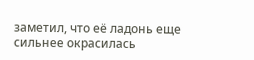заметил, что её ладонь еще сильнее окрасилась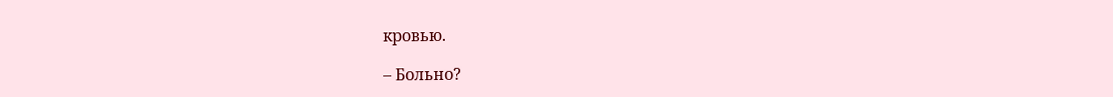кровью.

– Больно?